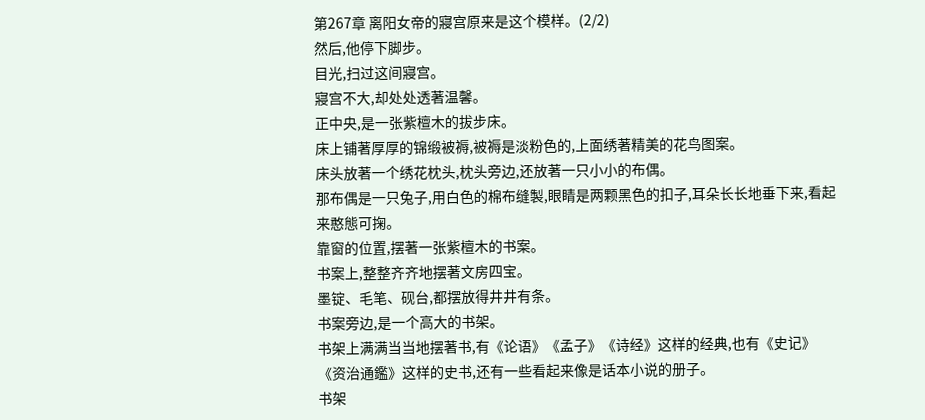第267章 离阳女帝的寢宫原来是这个模样。(2/2)
然后,他停下脚步。
目光,扫过这间寢宫。
寢宫不大,却处处透著温馨。
正中央,是一张紫檀木的拔步床。
床上铺著厚厚的锦缎被褥,被褥是淡粉色的,上面绣著精美的花鸟图案。
床头放著一个绣花枕头,枕头旁边,还放著一只小小的布偶。
那布偶是一只兔子,用白色的棉布缝製,眼睛是两颗黑色的扣子,耳朵长长地垂下来,看起来憨態可掬。
靠窗的位置,摆著一张紫檀木的书案。
书案上,整整齐齐地摆著文房四宝。
墨锭、毛笔、砚台,都摆放得井井有条。
书案旁边,是一个高大的书架。
书架上满满当当地摆著书,有《论语》《孟子》《诗经》这样的经典,也有《史记》《资治通鑑》这样的史书,还有一些看起来像是话本小说的册子。
书架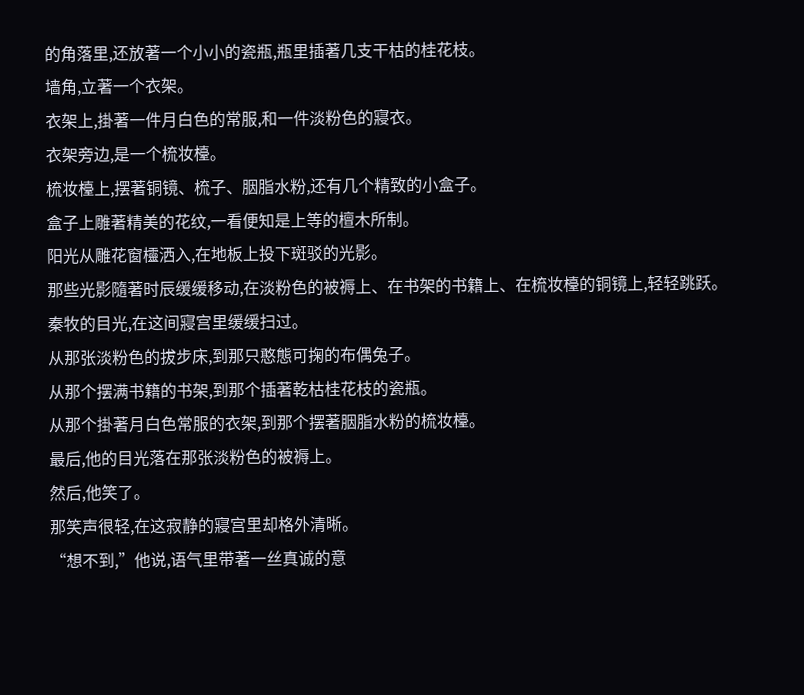的角落里,还放著一个小小的瓷瓶,瓶里插著几支干枯的桂花枝。
墙角,立著一个衣架。
衣架上,掛著一件月白色的常服,和一件淡粉色的寢衣。
衣架旁边,是一个梳妆檯。
梳妆檯上,摆著铜镜、梳子、胭脂水粉,还有几个精致的小盒子。
盒子上雕著精美的花纹,一看便知是上等的檀木所制。
阳光从雕花窗欞洒入,在地板上投下斑驳的光影。
那些光影隨著时辰缓缓移动,在淡粉色的被褥上、在书架的书籍上、在梳妆檯的铜镜上,轻轻跳跃。
秦牧的目光,在这间寢宫里缓缓扫过。
从那张淡粉色的拔步床,到那只憨態可掬的布偶兔子。
从那个摆满书籍的书架,到那个插著乾枯桂花枝的瓷瓶。
从那个掛著月白色常服的衣架,到那个摆著胭脂水粉的梳妆檯。
最后,他的目光落在那张淡粉色的被褥上。
然后,他笑了。
那笑声很轻,在这寂静的寢宫里却格外清晰。
“想不到,”他说,语气里带著一丝真诚的意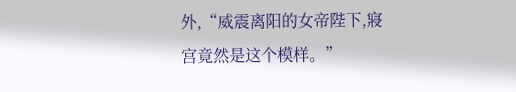外,“威震离阳的女帝陛下,寢宫竟然是这个模样。”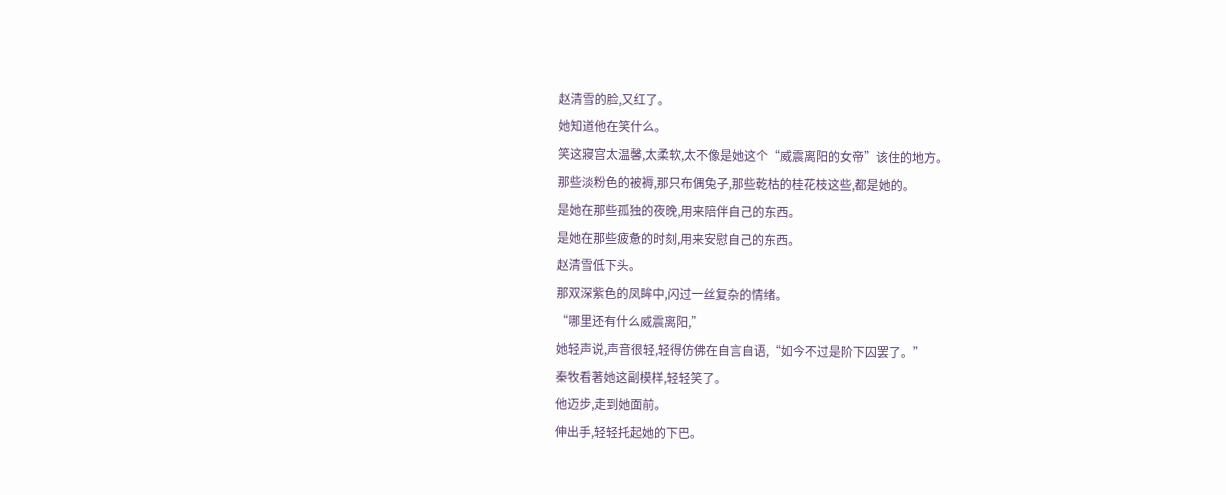赵清雪的脸,又红了。
她知道他在笑什么。
笑这寢宫太温馨,太柔软,太不像是她这个“威震离阳的女帝”该住的地方。
那些淡粉色的被褥,那只布偶兔子,那些乾枯的桂花枝这些,都是她的。
是她在那些孤独的夜晚,用来陪伴自己的东西。
是她在那些疲惫的时刻,用来安慰自己的东西。
赵清雪低下头。
那双深紫色的凤眸中,闪过一丝复杂的情绪。
“哪里还有什么威震离阳,”
她轻声说,声音很轻,轻得仿佛在自言自语,“如今不过是阶下囚罢了。”
秦牧看著她这副模样,轻轻笑了。
他迈步,走到她面前。
伸出手,轻轻托起她的下巴。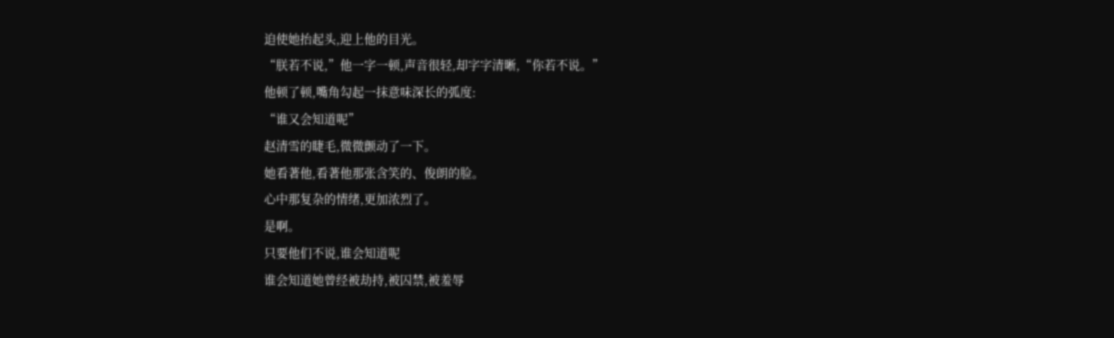迫使她抬起头,迎上他的目光。
“朕若不说,”他一字一顿,声音很轻,却字字清晰,“你若不说。”
他顿了顿,嘴角勾起一抹意味深长的弧度:
“谁又会知道呢”
赵清雪的睫毛,微微颤动了一下。
她看著他,看著他那张含笑的、俊朗的脸。
心中那复杂的情绪,更加浓烈了。
是啊。
只要他们不说,谁会知道呢
谁会知道她曾经被劫持,被囚禁,被羞辱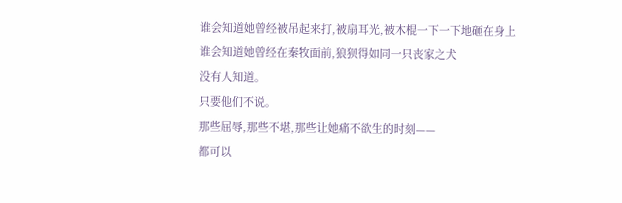谁会知道她曾经被吊起来打,被扇耳光,被木棍一下一下地砸在身上
谁会知道她曾经在秦牧面前,狼狈得如同一只丧家之犬
没有人知道。
只要他们不说。
那些屈辱,那些不堪,那些让她痛不欲生的时刻——
都可以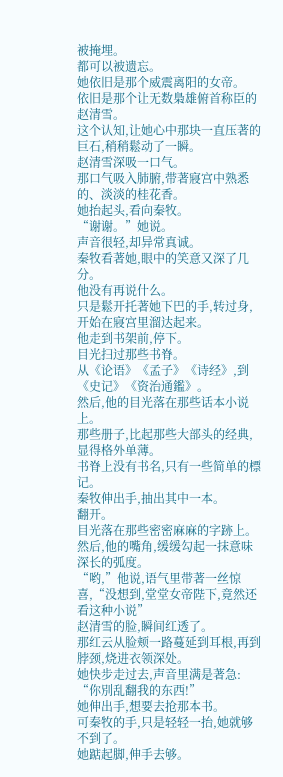被掩埋。
都可以被遗忘。
她依旧是那个威震离阳的女帝。
依旧是那个让无数梟雄俯首称臣的赵清雪。
这个认知,让她心中那块一直压著的巨石,稍稍鬆动了一瞬。
赵清雪深吸一口气。
那口气吸入肺腑,带著寢宫中熟悉的、淡淡的桂花香。
她抬起头,看向秦牧。
“谢谢。”她说。
声音很轻,却异常真诚。
秦牧看著她,眼中的笑意又深了几分。
他没有再说什么。
只是鬆开托著她下巴的手,转过身,开始在寢宫里溜达起来。
他走到书架前,停下。
目光扫过那些书脊。
从《论语》《孟子》《诗经》,到《史记》《资治通鑑》。
然后,他的目光落在那些话本小说上。
那些册子,比起那些大部头的经典,显得格外单薄。
书脊上没有书名,只有一些简单的標记。
秦牧伸出手,抽出其中一本。
翻开。
目光落在那些密密麻麻的字跡上。
然后,他的嘴角,缓缓勾起一抹意味深长的弧度。
“哟,”他说,语气里带著一丝惊喜,“没想到,堂堂女帝陛下,竟然还看这种小说”
赵清雪的脸,瞬间红透了。
那红云从脸颊一路蔓延到耳根,再到脖颈,烧进衣领深处。
她快步走过去,声音里满是著急:
“你別乱翻我的东西!”
她伸出手,想要去抢那本书。
可秦牧的手,只是轻轻一抬,她就够不到了。
她踮起脚,伸手去够。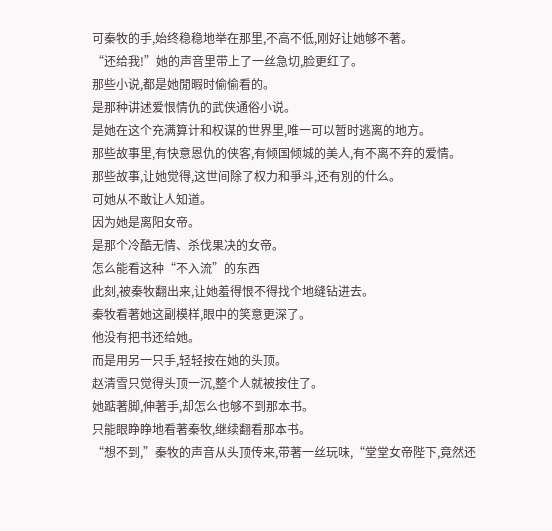可秦牧的手,始终稳稳地举在那里,不高不低,刚好让她够不著。
“还给我!”她的声音里带上了一丝急切,脸更红了。
那些小说,都是她閒暇时偷偷看的。
是那种讲述爱恨情仇的武侠通俗小说。
是她在这个充满算计和权谋的世界里,唯一可以暂时逃离的地方。
那些故事里,有快意恩仇的侠客,有倾国倾城的美人,有不离不弃的爱情。
那些故事,让她觉得,这世间除了权力和爭斗,还有別的什么。
可她从不敢让人知道。
因为她是离阳女帝。
是那个冷酷无情、杀伐果决的女帝。
怎么能看这种“不入流”的东西
此刻,被秦牧翻出来,让她羞得恨不得找个地缝钻进去。
秦牧看著她这副模样,眼中的笑意更深了。
他没有把书还给她。
而是用另一只手,轻轻按在她的头顶。
赵清雪只觉得头顶一沉,整个人就被按住了。
她踮著脚,伸著手,却怎么也够不到那本书。
只能眼睁睁地看著秦牧,继续翻看那本书。
“想不到,”秦牧的声音从头顶传来,带著一丝玩味,“堂堂女帝陛下,竟然还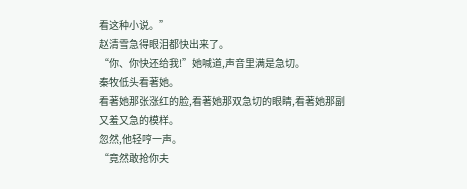看这种小说。”
赵清雪急得眼泪都快出来了。
“你、你快还给我!”她喊道,声音里满是急切。
秦牧低头看著她。
看著她那张涨红的脸,看著她那双急切的眼睛,看著她那副又羞又急的模样。
忽然,他轻哼一声。
“竟然敢抢你夫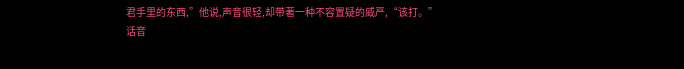君手里的东西,”他说,声音很轻,却带著一种不容置疑的威严,“该打。”
话音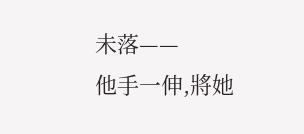未落——
他手一伸,將她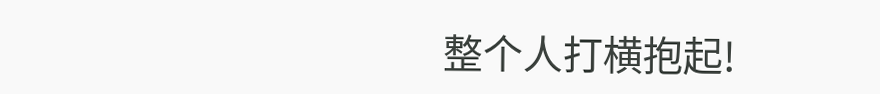整个人打横抱起!